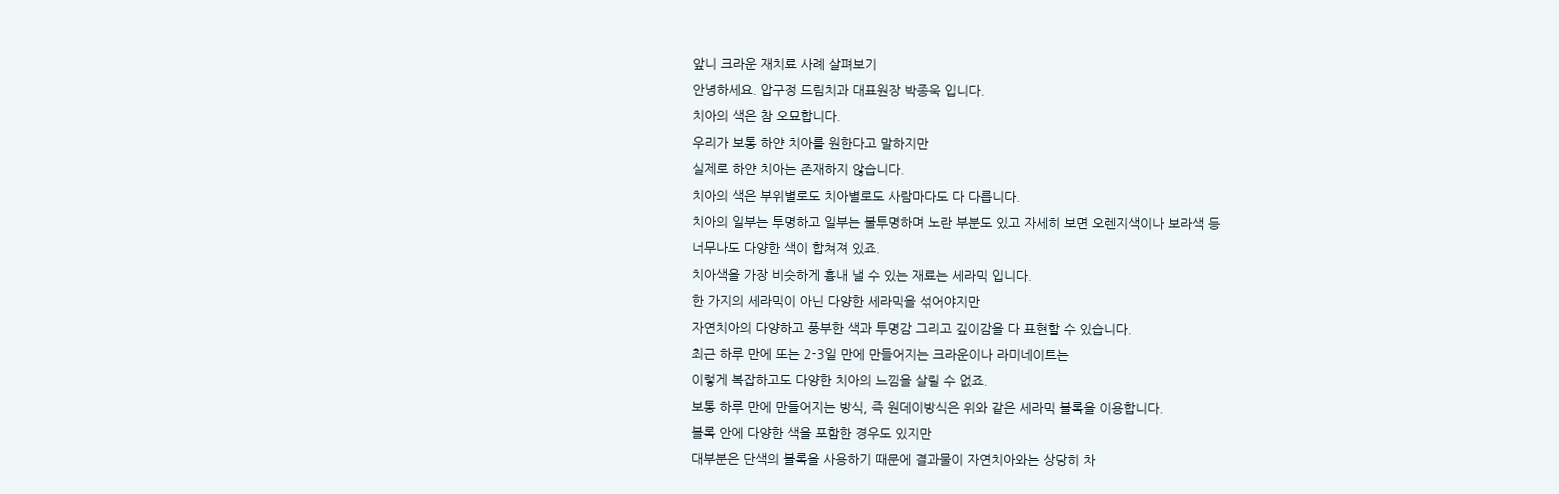앞니 크라운 재치료 사례 살펴보기
안녕하세요. 압구정 드림치과 대표원장 박종욱 입니다.
치아의 색은 참 오묘합니다.
우리가 보통 하얀 치아를 원한다고 말하지만
실제로 하얀 치아는 존재하지 않습니다.
치아의 색은 부위별로도 치아별로도 사람마다도 다 다릅니다.
치아의 일부는 투명하고 일부는 불투명하며 노란 부분도 있고 자세히 보면 오렌지색이나 보라색 등
너무나도 다양한 색이 합쳐져 있죠.
치아색을 가장 비슷하게 흉내 낼 수 있는 재료는 세라믹 입니다.
한 가지의 세라믹이 아닌 다양한 세라믹을 섞어야지만
자연치아의 다양하고 풍부한 색과 투명감 그리고 깊이감을 다 표현할 수 있습니다.
최근 하루 만에 또는 2-3일 만에 만들어지는 크라운이나 라미네이트는
이렇게 복잡하고도 다양한 치아의 느낌을 살릴 수 없죠.
보통 하루 만에 만들어지는 방식, 즉 원데이방식은 위와 같은 세라믹 블록을 이용합니다.
블록 안에 다양한 색을 포함한 경우도 있지만
대부분은 단색의 블록을 사용하기 때문에 결과물이 자연치아와는 상당히 차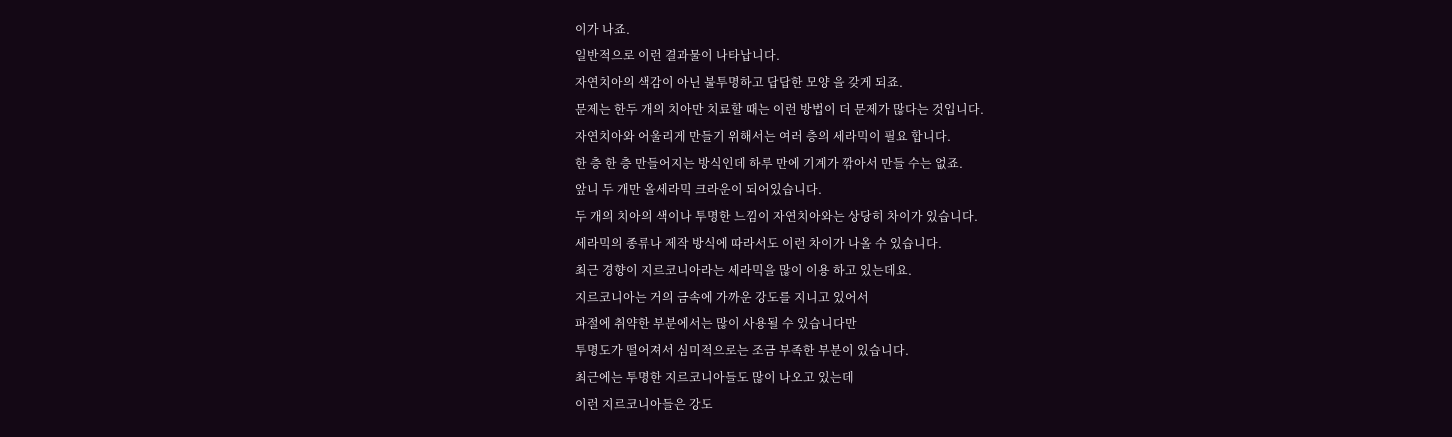이가 나죠.
일반적으로 이런 결과물이 나타납니다.
자연치아의 색감이 아닌 불투명하고 답답한 모양 을 갖게 되죠.
문제는 한두 개의 치아만 치료할 때는 이런 방법이 더 문제가 많다는 것입니다.
자연치아와 어울리게 만들기 위해서는 여러 층의 세라믹이 필요 합니다.
한 층 한 층 만들어지는 방식인데 하루 만에 기계가 깎아서 만들 수는 없죠.
앞니 두 개만 올세라믹 크라운이 되어있습니다.
두 개의 치아의 색이나 투명한 느낌이 자연치아와는 상당히 차이가 있습니다.
세라믹의 종류나 제작 방식에 따라서도 이런 차이가 나올 수 있습니다.
최근 경향이 지르코니아라는 세라믹을 많이 이용 하고 있는데요.
지르코니아는 거의 금속에 가까운 강도를 지니고 있어서
파절에 취약한 부분에서는 많이 사용될 수 있습니다만
투명도가 떨어져서 심미적으로는 조금 부족한 부분이 있습니다.
최근에는 투명한 지르코니아들도 많이 나오고 있는데
이런 지르코니아들은 강도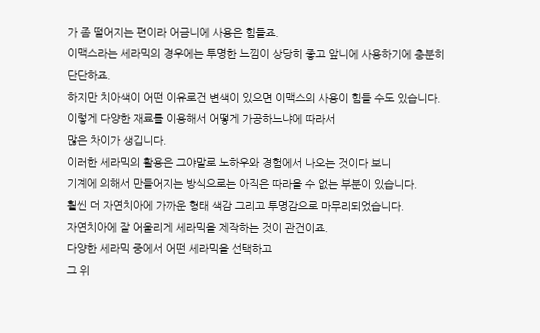가 좀 떨어지는 편이라 어금니에 사용은 힘들죠.
이맥스라는 세라믹의 경우에는 투명한 느낌이 상당히 좋고 앞니에 사용하기에 충분히 단단하죠.
하지만 치아색이 어떤 이유로건 변색이 있으면 이맥스의 사용이 힘들 수도 있습니다.
이렇게 다양한 재료를 이용해서 어떻게 가공하느냐에 따라서
많은 차이가 생깁니다.
이러한 세라믹의 활용은 그야말로 노하우와 경험에서 나오는 것이다 보니
기계에 의해서 만들어지는 방식으로는 아직은 따라올 수 없는 부분이 있습니다.
훨씬 더 자연치아에 가까운 형태 색감 그리고 투명감으로 마무리되었습니다.
자연치아에 잘 어울리게 세라믹을 제작하는 것이 관건이죠.
다양한 세라믹 중에서 어떤 세라믹을 선택하고
그 위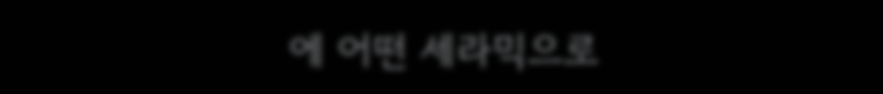에 어떤 세라믹으로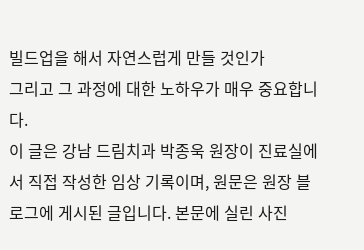빌드업을 해서 자연스럽게 만들 것인가
그리고 그 과정에 대한 노하우가 매우 중요합니다.
이 글은 강남 드림치과 박종욱 원장이 진료실에서 직접 작성한 임상 기록이며, 원문은 원장 블로그에 게시된 글입니다. 본문에 실린 사진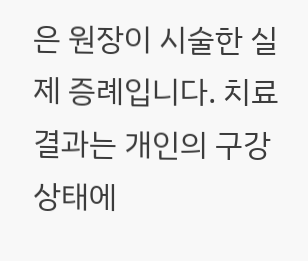은 원장이 시술한 실제 증례입니다. 치료 결과는 개인의 구강 상태에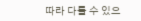따라 다를 수 있으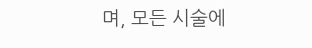며, 모든 시술에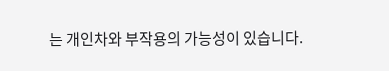는 개인차와 부작용의 가능성이 있습니다.